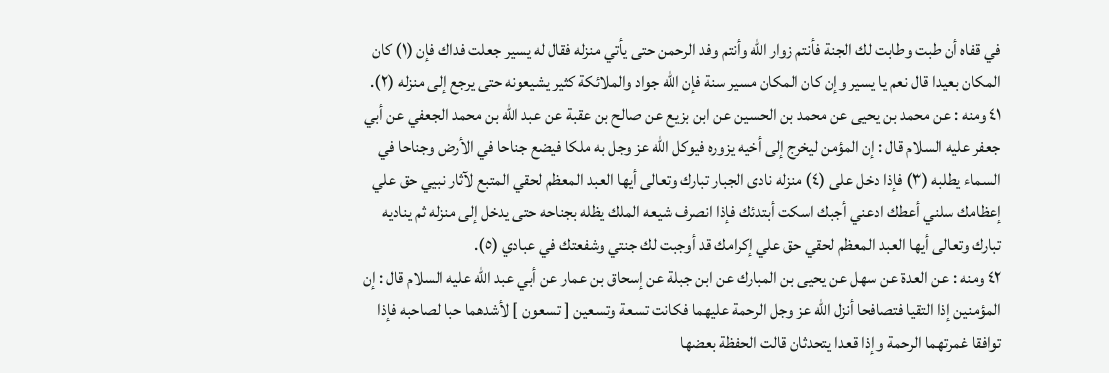في قفاه أن طبت وطابت لك الجنة فأنتم زوار الله وأنتم وفد الرحمن حتى يأتي منزله فقال له يسير جعلت فداك فإن (١) كان المكان بعيدا قال نعم يا يسير وإن كان المكان مسير سنة فإن الله جواد والملائكة كثير يشيعونه حتى يرجع إلى منزله (٢).
٤١ ومنه : عن محمد بن يحيى عن محمد بن الحسين عن ابن بزيع عن صالح بن عقبة عن عبد الله بن محمد الجعفي عن أبي جعفر عليه السلام قال : إن المؤمن ليخرج إلى أخيه يزوره فيوكل الله عز وجل به ملكا فيضع جناحا في الأرض وجناحا في السماء يطلبه (٣) فإذا دخل على (٤) منزله نادى الجبار تبارك وتعالى أيها العبد المعظم لحقي المتبع لآثار نبيي حق علي إعظامك سلني أعطك ادعني أجبك اسكت أبتدئك فإذا انصرف شيعه الملك يظله بجناحه حتى يدخل إلى منزله ثم يناديه تبارك وتعالى أيها العبد المعظم لحقي حق علي إكرامك قد أوجبت لك جنتي وشفعتك في عبادي (٥).
٤٢ ومنه : عن العدة عن سهل عن يحيى بن المبارك عن ابن جبلة عن إسحاق بن عمار عن أبي عبد الله عليه السلام قال : إن المؤمنين إذا التقيا فتصافحا أنزل الله عز وجل الرحمة عليهما فكانت تسعة وتسعين [ تسعون ] لأشدهما حبا لصاحبه فإذا توافقا غمرتهما الرحمة وإذا قعدا يتحدثان قالت الحفظة بعضها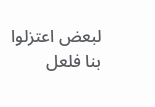لبعض اعتزلوا بنا فلعل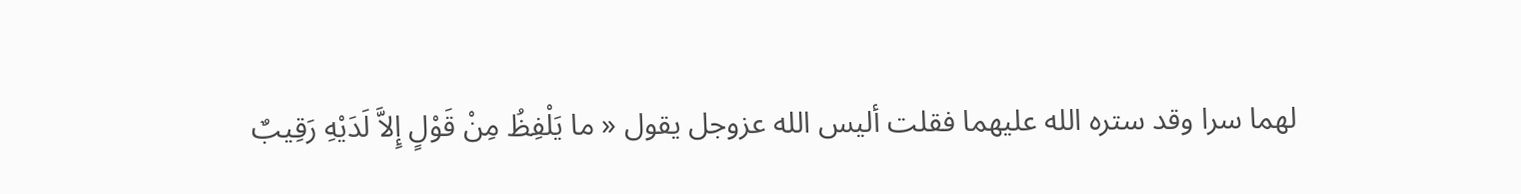لهما سرا وقد ستره الله عليهما فقلت أليس الله عزوجل يقول « ما يَلْفِظُ مِنْ قَوْلٍ إِلاَّ لَدَيْهِ رَقِيبٌ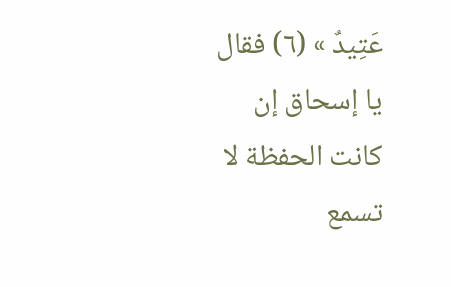عَتِيدٌ » (٦) فقال يا إسحاق إن كانت الحفظة لا تسمع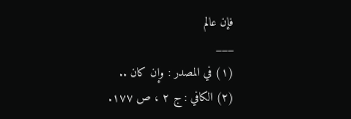فإن عالم
___
(١) في المصدر : وإن كان ..
(٢) الكافي : ج ٢ ، ص ١٧٧.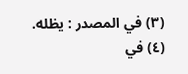(٣) في المصدر : يظله.
(٤) في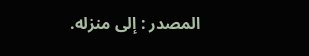المصدر : إلى منزله.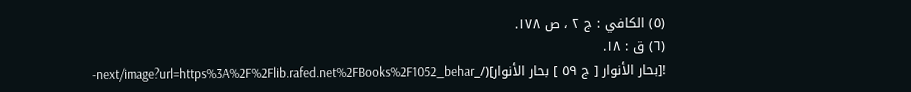(٥) الكافي : ج ٢ ، ص ١٧٨.
(٦) ق : ١٨.
![بحار الأنوار [ ج ٥٩ ] بحار الأنوار](/_next/image?url=https%3A%2F%2Flib.rafed.net%2FBooks%2F1052_behar-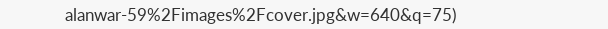alanwar-59%2Fimages%2Fcover.jpg&w=640&q=75)